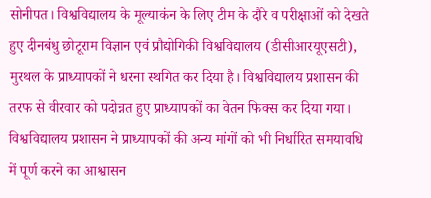सोनीपत। विश्वविद्यालय के मूल्याकंन के लिए टीम के दौरे व परीक्षाओं को देखते हुए दीनबंधु छोटूराम विज्ञान एवं प्रौद्योगिकी विश्वविद्यालय (डीसीआरयूएसटी), मुरथल के प्राध्यापकों ने धरना स्थगित कर दिया है। विश्वविद्यालय प्रशासन की तरफ से वीरवार को पदोन्नत हुए प्राध्यापकों का वेतन फिक्स कर दिया गया। विश्वविद्यालय प्रशासन ने प्राध्यापकों की अन्य मांगों को भी निर्धारित समयावधि में पूर्ण करने का आश्वासन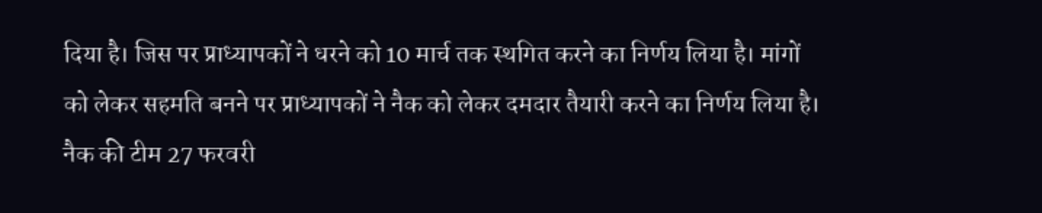दिया है। जिस पर प्राध्यापकों ने धरने को 10 मार्च तक स्थगित करने का निर्णय लिया है। मांगों को लेकर सहमति बनने पर प्राध्यापकों ने नैक को लेकर दमदार तैयारी करने का निर्णय लिया है।
नैक की टीम 27 फरवरी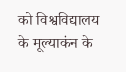को विश्वविद्यालय के मूल्याकंन के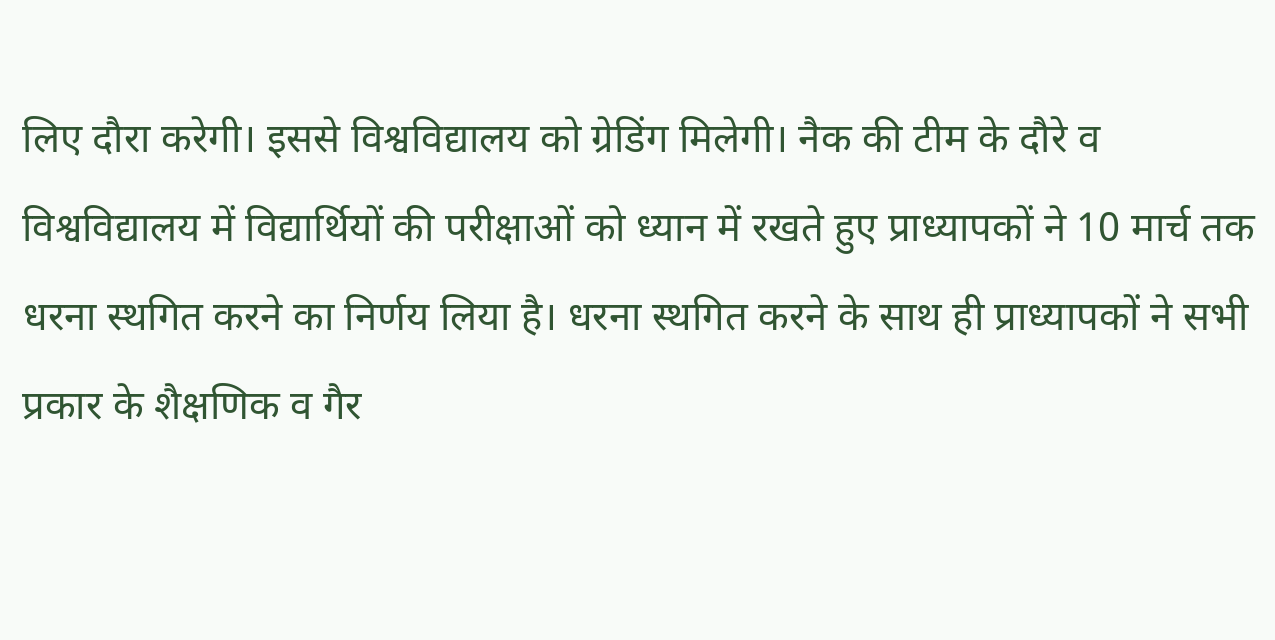लिए दौरा करेगी। इससे विश्वविद्यालय को ग्रेडिंग मिलेगी। नैक की टीम के दौरे व विश्वविद्यालय में विद्यार्थियों की परीक्षाओं को ध्यान में रखते हुए प्राध्यापकों ने 10 मार्च तक धरना स्थगित करने का निर्णय लिया है। धरना स्थगित करने के साथ ही प्राध्यापकों ने सभी प्रकार के शैक्षणिक व गैर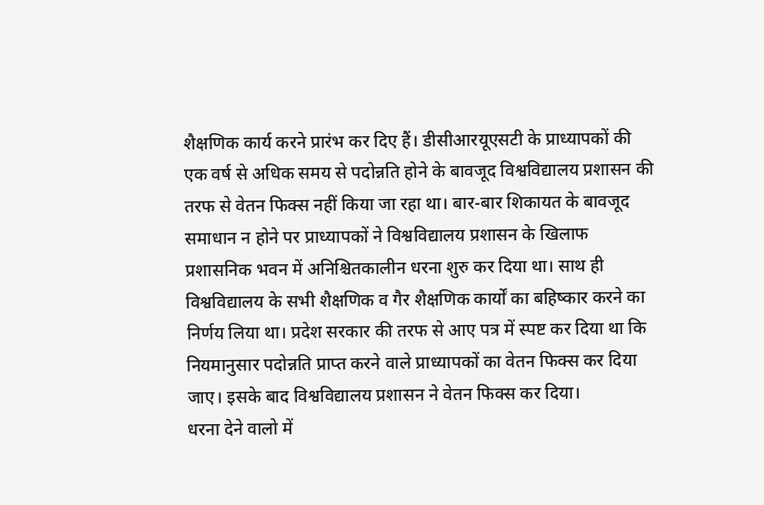शैक्षणिक कार्य करने प्रारंभ कर दिए हैं। डीसीआरयूएसटी के प्राध्यापकों की एक वर्ष से अधिक समय से पदोन्नति होने के बावजूद विश्वविद्यालय प्रशासन की तरफ से वेतन फिक्स नहीं किया जा रहा था। बार-बार शिकायत के बावजूद समाधान न होने पर प्राध्यापकों ने विश्वविद्यालय प्रशासन के खिलाफ प्रशासनिक भवन में अनिश्चितकालीन धरना शुरु कर दिया था। साथ ही विश्वविद्यालय के सभी शैक्षणिक व गैर शैक्षणिक कार्यों का बहिष्कार करने का निर्णय लिया था। प्रदेश सरकार की तरफ से आए पत्र में स्पष्ट कर दिया था कि नियमानुसार पदोन्नति प्राप्त करने वाले प्राध्यापकों का वेतन फिक्स कर दिया जाए। इसके बाद विश्वविद्यालय प्रशासन ने वेतन फिक्स कर दिया।
धरना देने वालो में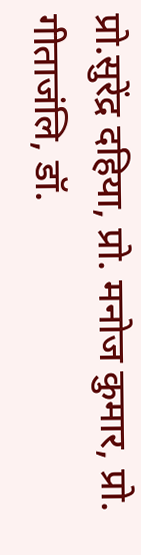प्रो.सुरेंद्र दहिया, प्रो. मनोज कुमार, प्रो. गीताजंलि, डॉ.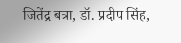जितेंद्र बत्रा, डॉ. प्रदीप सिंह,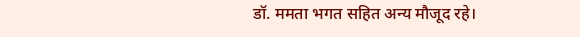डॉ. ममता भगत सहित अन्य मौजूद रहे।